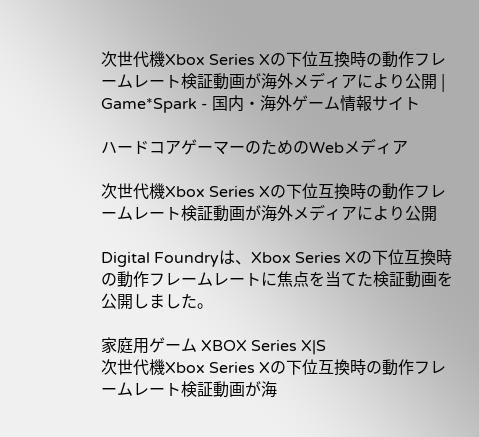次世代機Xbox Series Xの下位互換時の動作フレームレート検証動画が海外メディアにより公開 | Game*Spark - 国内・海外ゲーム情報サイト

ハードコアゲーマーのためのWebメディア

次世代機Xbox Series Xの下位互換時の動作フレームレート検証動画が海外メディアにより公開

Digital Foundryは、Xbox Series Xの下位互換時の動作フレームレートに焦点を当てた検証動画を公開しました。

家庭用ゲーム XBOX Series X|S
次世代機Xbox Series Xの下位互換時の動作フレームレート検証動画が海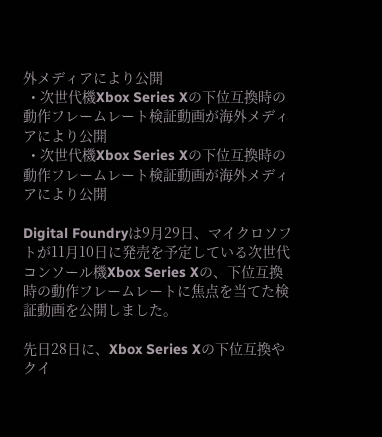外メディアにより公開
  • 次世代機Xbox Series Xの下位互換時の動作フレームレート検証動画が海外メディアにより公開
  • 次世代機Xbox Series Xの下位互換時の動作フレームレート検証動画が海外メディアにより公開

Digital Foundryは9月29日、マイクロソフトが11月10日に発売を予定している次世代コンソール機Xbox Series Xの、下位互換時の動作フレームレートに焦点を当てた検証動画を公開しました。

先日28日に、Xbox Series Xの下位互換やクイ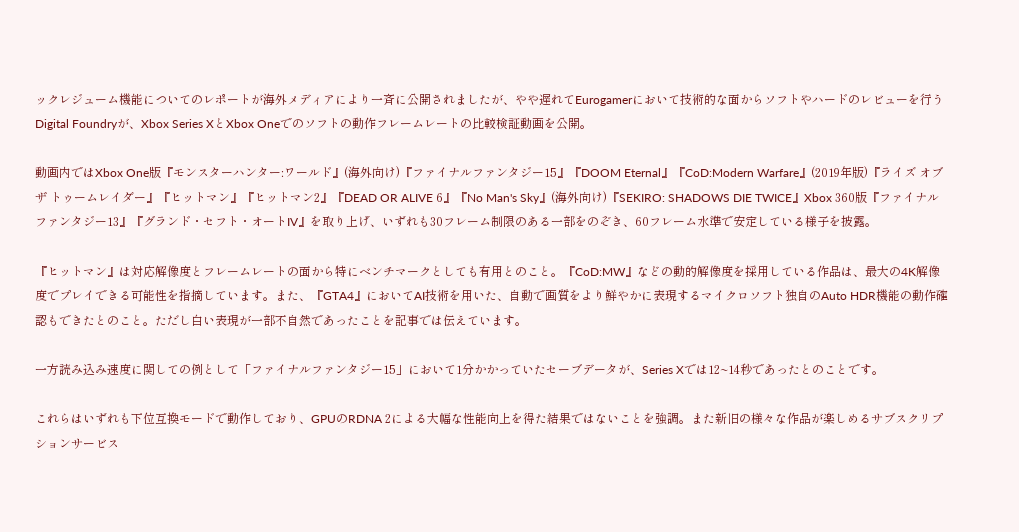ックレジューム機能についてのレポートが海外メディアにより一斉に公開されましたが、やや遅れてEurogamerにおいて技術的な面からソフトやハードのレビューを行うDigital Foundryが、Xbox Series XとXbox Oneでのソフトの動作フレームレートの比較検証動画を公開。

動画内ではXbox One版『モンスターハンター:ワールド』(海外向け)『ファイナルファンタジー15』『DOOM Eternal』『CoD:Modern Warfare』(2019年版)『ライズ オブ ザ トゥームレイダー』『ヒットマン』『ヒットマン2』『DEAD OR ALIVE 6』『No Man's Sky』(海外向け)『SEKIRO: SHADOWS DIE TWICE』Xbox 360版『ファイナルファンタジー13』『グランド・セフト・オートIV』を取り上げ、いずれも30フレーム制限のある一部をのぞき、60フレーム水準で安定している様子を披露。

『ヒットマン』は対応解像度とフレームレートの面から特にベンチマークとしても有用とのこと。『CoD:MW』などの動的解像度を採用している作品は、最大の4K解像度でプレイできる可能性を指摘しています。また、『GTA4』においてAI技術を用いた、自動で画質をより鮮やかに表現するマイクロソフト独自のAuto HDR機能の動作確認もできたとのこと。ただし白い表現が一部不自然であったことを記事では伝えています。

一方読み込み速度に関しての例として「ファイナルファンタジー15」において1分かかっていたセーブデータが、Series Xでは12~14秒であったとのことです。

これらはいずれも下位互換モードで動作しており、GPUのRDNA 2による大幅な性能向上を得た結果ではないことを強調。また新旧の様々な作品が楽しめるサブスクリプションサービス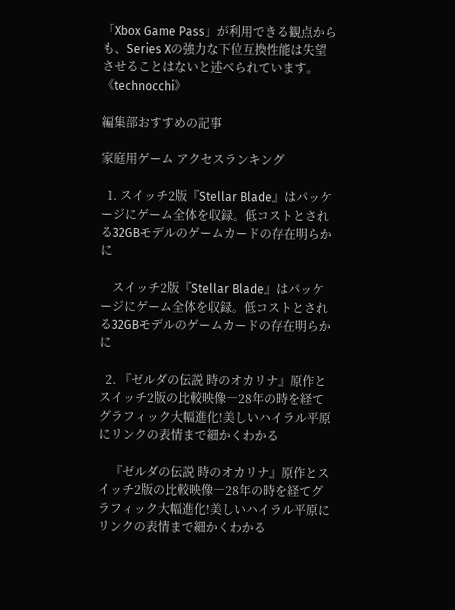「Xbox Game Pass」が利用できる観点からも、Series Xの強力な下位互換性能は失望させることはないと述べられています。
《technocchi》

編集部おすすめの記事

家庭用ゲーム アクセスランキング

  1. スイッチ2版『Stellar Blade』はパッケージにゲーム全体を収録。低コストとされる32GBモデルのゲームカードの存在明らかに

    スイッチ2版『Stellar Blade』はパッケージにゲーム全体を収録。低コストとされる32GBモデルのゲームカードの存在明らかに

  2. 『ゼルダの伝説 時のオカリナ』原作とスイッチ2版の比較映像―28年の時を経てグラフィック大幅進化!美しいハイラル平原にリンクの表情まで細かくわかる

    『ゼルダの伝説 時のオカリナ』原作とスイッチ2版の比較映像―28年の時を経てグラフィック大幅進化!美しいハイラル平原にリンクの表情まで細かくわかる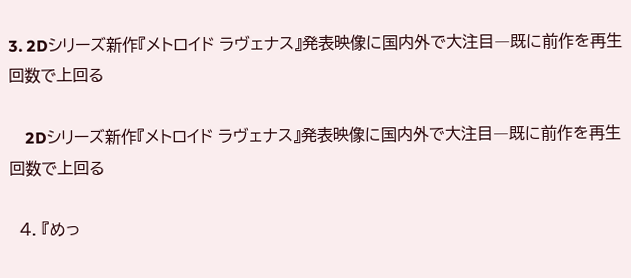3. 2Dシリーズ新作『メトロイド ラヴェナス』発表映像に国内外で大注目―既に前作を再生回数で上回る

    2Dシリーズ新作『メトロイド ラヴェナス』発表映像に国内外で大注目―既に前作を再生回数で上回る

  4. 『めっ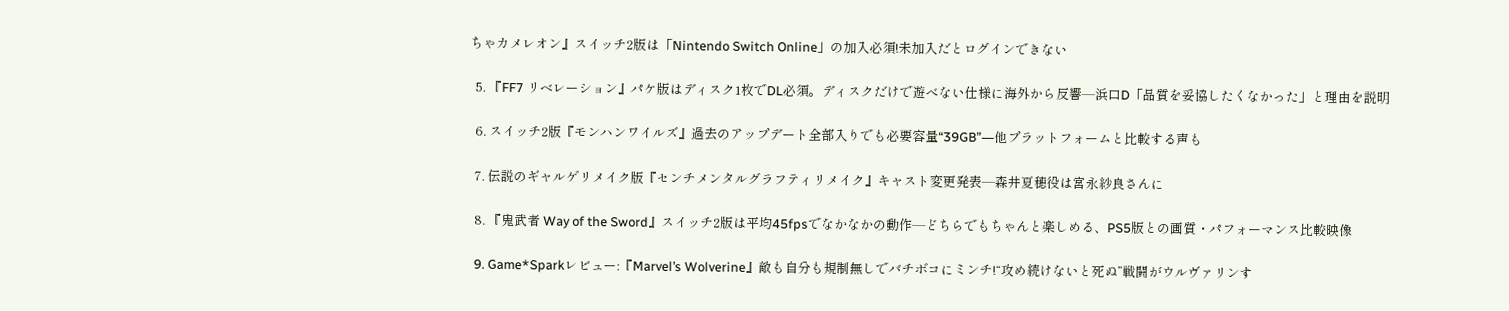ちゃカメレオン』スイッチ2版は「Nintendo Switch Online」の加入必須!未加入だとログインできない

  5. 『FF7 リベレーション』パケ版はディスク1枚でDL必須。ディスクだけで遊べない仕様に海外から反響―浜口D「品質を妥協したくなかった」と理由を説明

  6. スイッチ2版『モンハンワイルズ』過去のアップデート全部入りでも必要容量“39GB”―他プラットフォームと比較する声も

  7. 伝説のギャルゲリメイク版『センチメンタルグラフティリメイク』キャスト変更発表―森井夏穂役は宮永紗良さんに

  8. 『鬼武者 Way of the Sword』スイッチ2版は平均45fpsでなかなかの動作―どちらでもちゃんと楽しめる、PS5版との画質・パフォーマンス比較映像

  9. Game*Sparkレビュー:『Marvel’s Wolverine』敵も自分も規制無しでバチボコにミンチ!“攻め続けないと死ぬ”戦闘がウルヴァリンす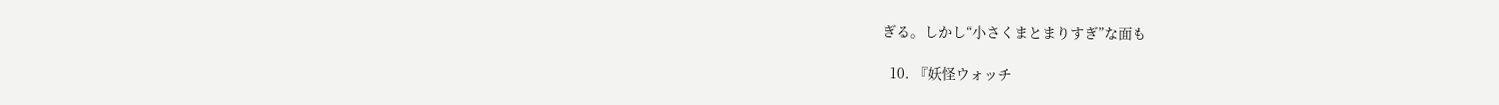ぎる。しかし“小さくまとまりすぎ”な面も

  10. 『妖怪ウォッチ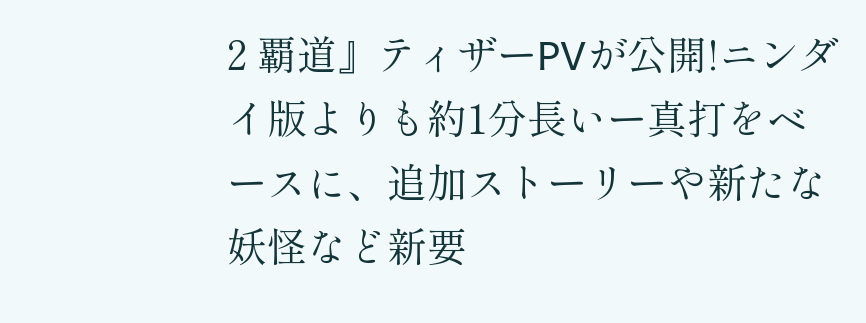2 覇道』ティザーPVが公開!ニンダイ版よりも約1分長いー真打をベースに、追加ストーリーや新たな妖怪など新要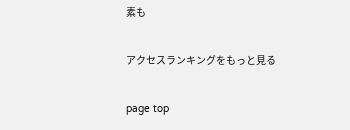素も

アクセスランキングをもっと見る

page top